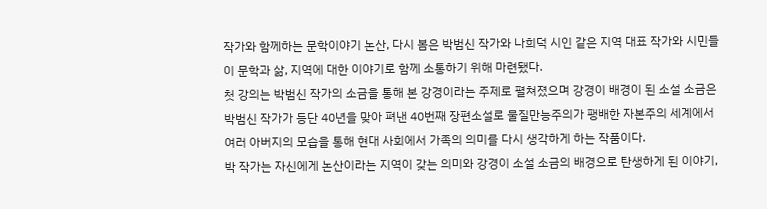작가와 함께하는 문학이야기 논산, 다시 봄은 박범신 작가와 나희덕 시인 같은 지역 대표 작가와 시민들이 문학과 삶, 지역에 대한 이야기로 함께 소통하기 위해 마련됐다.
첫 강의는 박범신 작가의 소금을 통해 본 강경이라는 주제로 펼쳐졌으며 강경이 배경이 된 소설 소금은 박범신 작가가 등단 40년을 맞아 펴낸 40번째 장편소설로 물질만능주의가 팽배한 자본주의 세계에서 여러 아버지의 모습을 통해 현대 사회에서 가족의 의미를 다시 생각하게 하는 작품이다.
박 작가는 자신에게 논산이라는 지역이 갖는 의미와 강경이 소설 소금의 배경으로 탄생하게 된 이야기,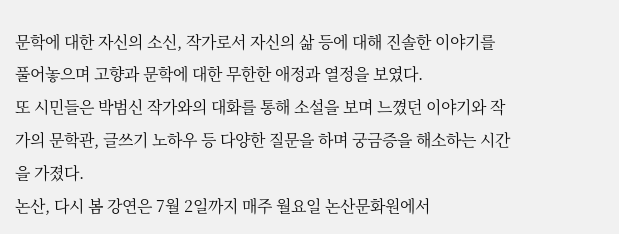문학에 대한 자신의 소신, 작가로서 자신의 삶 등에 대해 진솔한 이야기를 풀어놓으며 고향과 문학에 대한 무한한 애정과 열정을 보였다.
또 시민들은 박범신 작가와의 대화를 통해 소설을 보며 느꼈던 이야기와 작가의 문학관, 글쓰기 노하우 등 다양한 질문을 하며 궁금증을 해소하는 시간을 가졌다.
논산, 다시 봄 강연은 7월 2일까지 매주 월요일 논산문화원에서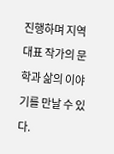진행하며 지역대표 작가의 문학과 삶의 이야기를 만날 수 있다.